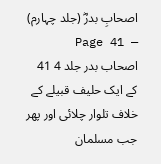اصحابِ بدرؓ (جلد چہارم) — Page 41
اصحاب بدر جلد 4 41 کے ایک حلیف قبیلے کے خلاف تلوار چلائی اور پھر جب مسلمان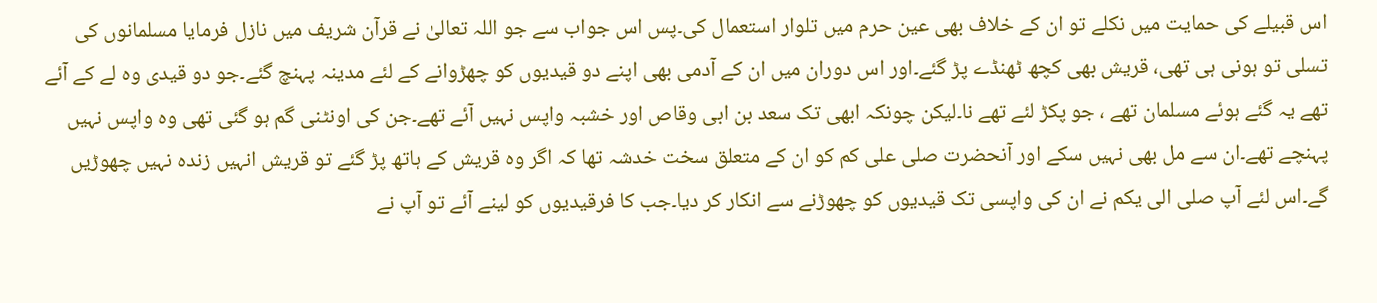اس قبیلے کی حمایت میں نکلے تو ان کے خلاف بھی عین حرم میں تلوار استعمال کی۔پس اس جواب سے جو اللہ تعالیٰ نے قرآن شریف میں نازل فرمایا مسلمانوں کی تسلی تو ہونی ہی تھی، قریش بھی کچھ ٹھنڈے پڑ گئے۔اور اس دوران میں ان کے آدمی بھی اپنے دو قیدیوں کو چھڑوانے کے لئے مدینہ پہنچ گئے۔جو دو قیدی وہ لے کے آئے تھے یہ گئے ہوئے مسلمان تھے ، جو پکڑ لئے تھے نا۔لیکن چونکہ ابھی تک سعد بن ابی وقاص اور خشبہ واپس نہیں آئے تھے۔جن کی اونٹنی گم ہو گئی تھی وہ واپس نہیں پہنچے تھے۔ان سے مل بھی نہیں سکے اور آنحضرت صلی علی کم کو ان کے متعلق سخت خدشہ تھا کہ اگر وہ قریش کے ہاتھ پڑ گئے تو قریش انہیں زندہ نہیں چھوڑیں گے۔اس لئے آپ صلی الی یکم نے ان کی واپسی تک قیدیوں کو چھوڑنے سے انکار کر دیا۔جب کا فرقیدیوں کو لینے آئے تو آپ نے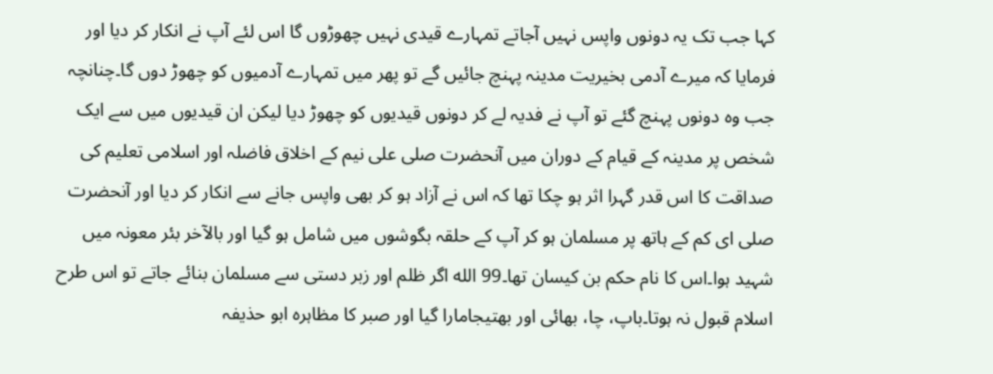کہا جب تک یہ دونوں واپس نہیں آجاتے تمہارے قیدی نہیں چھوڑوں گا اس لئے آپ نے انکار کر دیا اور فرمایا کہ میرے آدمی بخیریت مدینہ پہنچ جائیں گے تو پھر میں تمہارے آدمیوں کو چھوڑ دوں گا۔چنانچہ جب وہ دونوں پہنچ گئے تو آپ نے فدیہ لے کر دونوں قیدیوں کو چھوڑ دیا لیکن ان قیدیوں میں سے ایک شخص پر مدینہ کے قیام کے دوران میں آنحضرت صلی علی نیم کے اخلاق فاضلہ اور اسلامی تعلیم کی صداقت کا اس قدر گہرا اثر ہو چکا تھا کہ اس نے آزاد ہو کر بھی واپس جانے سے انکار کر دیا اور آنحضرت صلی ای کم کے ہاتھ پر مسلمان ہو کر آپ کے حلقہ بگوشوں میں شامل ہو گیا اور بالآخر بئر معونہ میں شہید ہوا۔اس کا نام حکم بن کیسان تھا۔99 الله اگر ظلم اور زبر دستی سے مسلمان بنائے جاتے تو اس طرح اسلام قبول نہ ہوتا۔باپ، چا، بھائی اور بھتیجامارا گیا اور صبر کا مظاہرہ ابو حذیفہ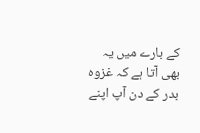کے بارے میں یہ بھی آتا ہے کہ غزوہ بدر کے دن آپ اپنے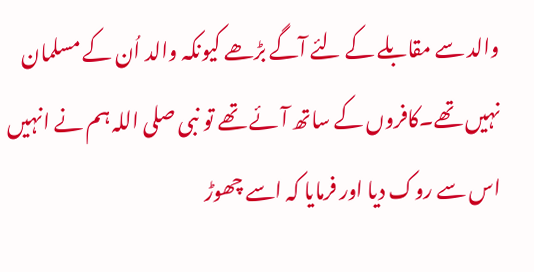والد سے مقابلے کے لئے آگے بڑھے کیونکہ والد اُن کے مسلمان نہیں تھے۔کافروں کے ساتھ آئے تھے تو نبی صلی اللہ ہم نے انہیں اس سے روک دیا اور فرمایا کہ اسے چھوڑ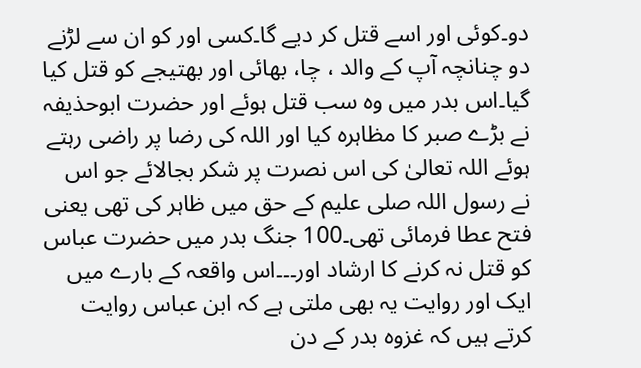دو۔کوئی اور اسے قتل کر دیے گا۔کسی اور کو ان سے لڑنے دو چنانچہ آپ کے والد ، چا، بھائی اور بھتیجے کو قتل کیا گیا۔اس بدر میں وہ سب قتل ہوئے اور حضرت ابوحذیفہ نے بڑے صبر کا مظاہرہ کیا اور اللہ کی رضا پر راضی رہتے ہوئے اللہ تعالیٰ کی اس نصرت پر شکر بجالائے جو اس نے رسول اللہ صلی علیم کے حق میں ظاہر کی تھی یعنی فتح عطا فرمائی تھی۔100 جنگ بدر میں حضرت عباس کو قتل نہ کرنے کا ارشاد اور۔۔۔اس واقعہ کے بارے میں ایک اور روایت یہ بھی ملتی ہے کہ ابن عباس روایت کرتے ہیں کہ غزوہ بدر کے دن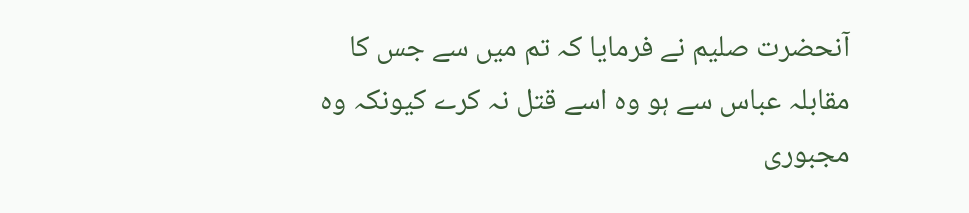آنحضرت صلیم نے فرمایا کہ تم میں سے جس کا مقابلہ عباس سے ہو وہ اسے قتل نہ کرے کیونکہ وہ مجبوری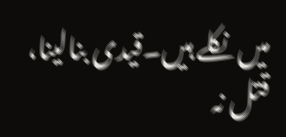میں نکلے ہیں۔قیدی بنالینا، قتل نہ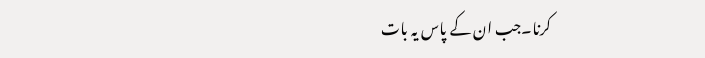کرنا۔جب ان کے پاس یہ بات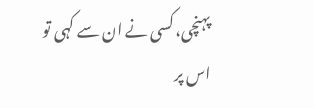پہنچی، کسی نے ان سے کہی تو اس پر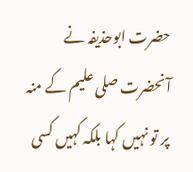حضرت ابوحذیفہ نے آنحضرت صلی علیم کے منہ پر تو نہیں کہا بلکہ کہیں کسی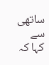ساتھی سے کہا کہ